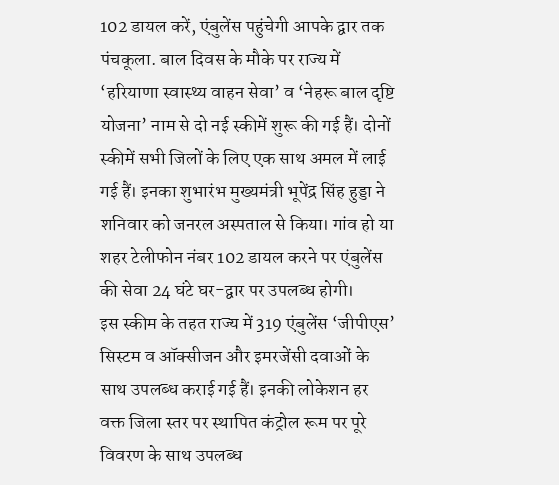102 डायल करें, एंबुलेंस पहुंचेगी आपके द्वार तक
पंचकूला. बाल दिवस के मौके पर राज्य में ‘हरियाणा स्वास्थ्य वाहन सेवा’ व ‘नेहरू बाल दृष्टि योजना’ नाम से दो नई स्कीमें शुरू की गई हैं। दोनों स्कीमें सभी जिलों के लिए एक साथ अमल में लाई गई हैं। इनका शुभारंभ मुख्यमंत्री भूपेंद्र सिंह हुड्डा ने शनिवार को जनरल अस्पताल से किया। गांव हो या शहर टेलीफोन नंबर 102 डायल करने पर एंबुलेंस की सेवा 24 घंटे घर-द्वार पर उपलब्ध होगी।
इस स्कीम के तहत राज्य में 319 एंबुलेंस ‘जीपीएस’ सिस्टम व ऑक्सीजन और इमरजेंसी दवाओं के साथ उपलब्ध कराई गई हैं। इनकी लोकेशन हर वक्त जिला स्तर पर स्थापित कंट्रोल रूम पर पूरे विवरण के साथ उपलब्ध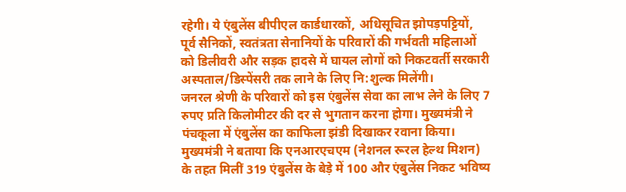रहेगी। ये एंबुलेंस बीपीएल कार्डधारकों, अधिसूचित झोपड़पट्टियों, पूर्व सैनिकों, स्वतंत्रता सेनानियों के परिवारों की गर्भवती महिलाओं को डिलीवरी और सड़क हादसे में घायल लोगों को निकटवर्ती सरकारी अस्पताल/डिस्पेंसरी तक लाने के लिए नि:शुल्क मिलेंगी।
जनरल श्रेणी के परिवारों को इस एंबुलेंस सेवा का लाभ लेने के लिए 7 रुपए प्रति किलोमीटर की दर से भुगतान करना होगा। मुख्यमंत्री ने पंचकूला में एंबुलेंस का काफिला झंडी दिखाकर रवाना किया। मुख्यमंत्री ने बताया कि एनआरएचएम (नेशनल रूरल हेल्थ मिशन) के तहत मिलीं 319 एंबुलेंस के बेड़े में 100 और एंबुलेंस निकट भविष्य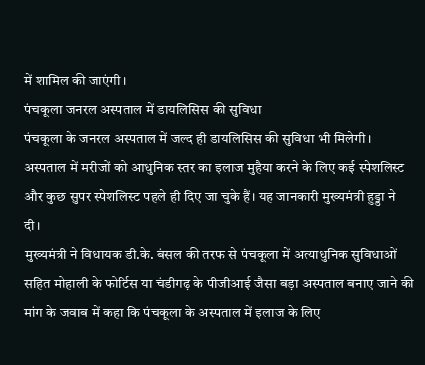में शामिल की जाएंगी।
पंचकूला जनरल अस्पताल में डायलिसिस की सुविधा
पंचकूला के जनरल अस्पताल में जल्द ही डायलिसिस की सुविधा भी मिलेगी। अस्पताल में मरीजों को आधुनिक स्तर का इलाज मुहैया करने के लिए कई स्पेशलिस्ट और कुछ सुपर स्पेशलिस्ट पहले ही दिए जा चुके हैं। यह जानकारी मुख्यमंत्री हुड्डा ने दी।
मुख्यमंत्री ने विधायक डी.के. बंसल की तरफ से पंचकूला में अत्याधुनिक सुविधाओं सहित मोहाली के फोर्टिस या चंडीगढ़ के पीजीआई जैसा बड़ा अस्पताल बनाए जाने की मांग के जवाब में कहा कि पंचकूला के अस्पताल में इलाज के लिए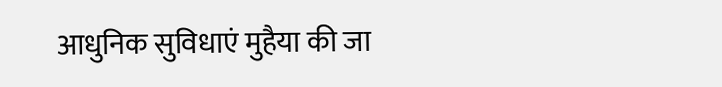आधुनिक सुविधाएं मुहैया की जा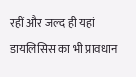रहीं और जल्द ही यहां डायलिसिस का भी प्रावधान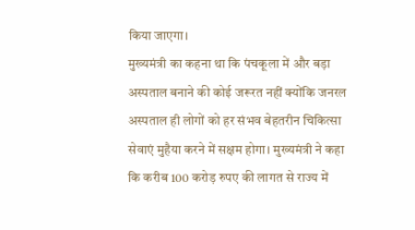किया जाएगा।
मुख्यमंत्री का कहना था कि पंचकूला में और बड़ा अस्पताल बनाने की कोई जरूरत नहीं क्योंकि जनरल अस्पताल ही लोगों को हर संभव बेहतरीन चिकित्सा सेवाएं मुहैया करने में सक्षम होगा। मुख्यमंत्री ने कहा कि करीब 100 करोड़ रुपए की लागत से राज्य में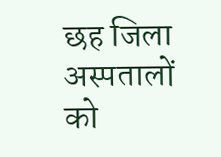छह जिला अस्पतालों को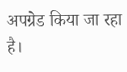अपग्रेड किया जा रहा है।